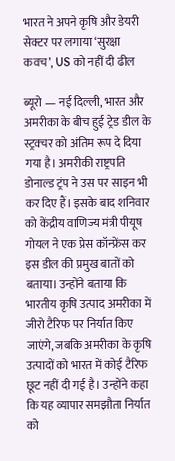भारत ने अपने कृषि और डेयरी सेक्टर पर लगाया ‘सुरक्षा कवच’, US को नहीं दी ढील

ब्यूरो — नई दिल्ली, भारत और अमरीका के बीच हुई ट्रेड डील के स्ट्रक्चर को अंतिम रूप दे दिया गया है। अमरीकी राष्ट्रपति डोनाल्ड ट्रंप ने उस पर साइन भी कर दिए हैं। इसके बाद शनिवार को केंद्रीय वाणिज्य मंत्री पीयूष गोयल ने एक प्रेस कॉन्फ्रेंस कर इस डील की प्रमुख बातों को बताया। उन्होंने बताया कि भारतीय कृषि उत्पाद अमरीका में जीरो टैरिफ पर निर्यात किए जाएंगे, जबकि अमरीका के कृषि उत्पादों को भारत में कोई टैरिफ छूट नहीं दी गई है। उन्होंने कहा कि यह व्यापार समझौता निर्यात को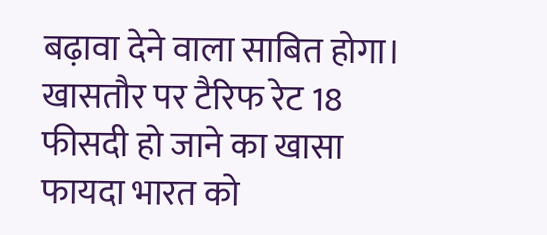बढ़ावा देने वाला साबित होगा। खासतौर पर टैरिफ रेट 18 फीसदी हो जाने का खासा फायदा भारत को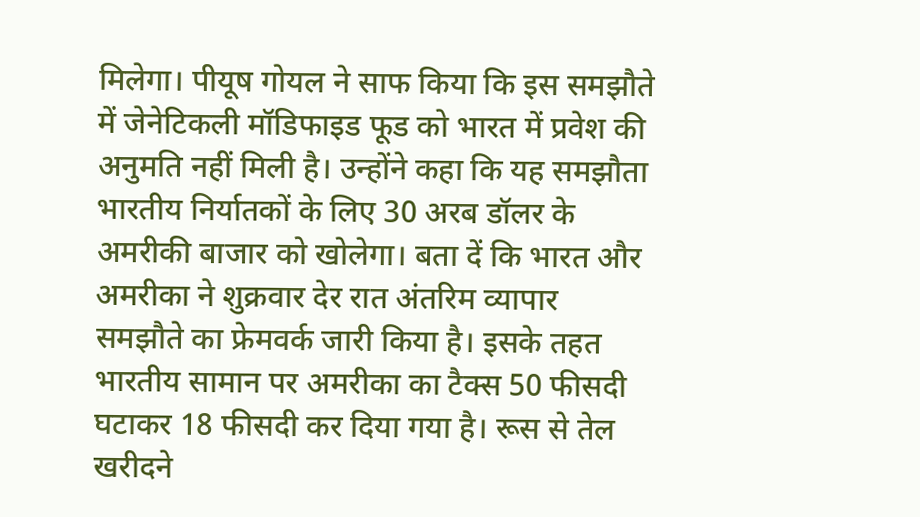मिलेगा। पीयूष गोयल ने साफ किया कि इस समझौते में जेनेटिकली मॉडिफाइड फूड को भारत में प्रवेश की अनुमति नहीं मिली है। उन्होंने कहा कि यह समझौता भारतीय निर्यातकों के लिए 30 अरब डॉलर के अमरीकी बाजार को खोलेगा। बता दें कि भारत और अमरीका ने शुक्रवार देर रात अंतरिम व्यापार समझौते का फ्रेमवर्क जारी किया है। इसके तहत भारतीय सामान पर अमरीका का टैक्स 50 फीसदी घटाकर 18 फीसदी कर दिया गया है। रूस से तेल खरीदने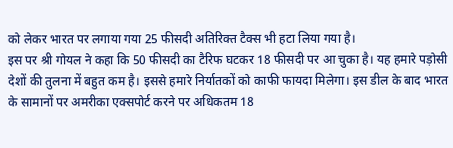को लेकर भारत पर लगाया गया 25 फीसदी अतिरिक्त टैक्स भी हटा लिया गया है।
इस पर श्री गोयल ने कहा कि 50 फीसदी का टैरिफ घटकर 18 फीसदी पर आ चुका है। यह हमारे पड़ोसी देशों की तुलना में बहुत कम है। इससे हमारे निर्यातकों को काफी फायदा मिलेगा। इस डील के बाद भारत के सामानों पर अमरीका एक्सपोर्ट करने पर अधिकतम 18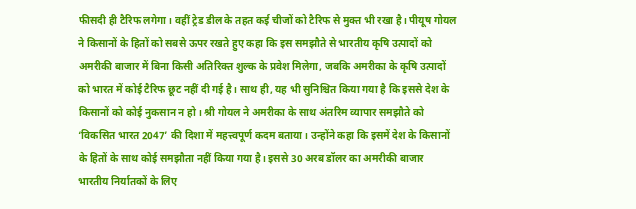फीसदी ही टैरिफ लगेगा। वहीं ट्रेड डील के तहत कई चीजों को टैरिफ से मुक्त भी रखा है। पीयूष गोयल ने किसानों के हितों को सबसे ऊपर रखते हुए कहा कि इस समझौते से भारतीय कृषि उत्पादों को अमरीकी बाजार में बिना किसी अतिरिक्त शुल्क के प्रवेश मिलेगा, जबकि अमरीका के कृषि उत्पादों को भारत में कोई टैरिफ छूट नहीं दी गई है। साथ ही, यह भी सुनिश्चित किया गया है कि इससे देश के किसानों को कोई नुकसान न हो। श्री गोयल ने अमरीका के साथ अंतरिम व्यापार समझौते को ‘विकसित भारत 2047’ की दिशा में महत्त्वपूर्ण कदम बताया। उन्होंने कहा कि इसमें देश के किसानों के हितों के साथ कोई समझौता नहीं किया गया है। इससे 30 अरब डॉलर का अमरीकी बाजार भारतीय निर्यातकों के लिए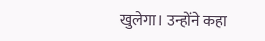खुलेगा। उन्होंने कहा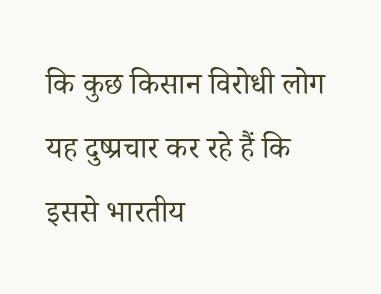कि कुछ किसान विरोधी लोग यह दुष्प्रचार कर रहे हैं कि इससे भारतीय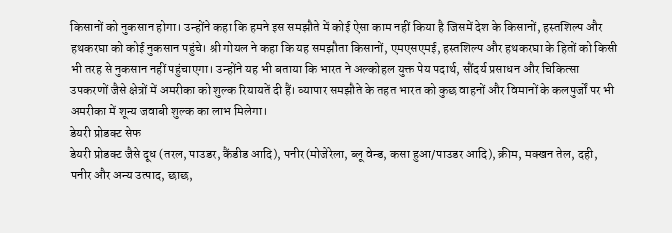किसानों को नुकसान होगा। उन्होंने कहा कि हमने इस समझौते में कोई ऐसा काम नहीं किया है जिसमें देश के किसानों, हस्तशिल्प और हथकरघा को कोई नुकसान पहुंचे। श्री गोयल ने कहा कि यह समझौता किसानों, एमएसएमई, हस्तशिल्प और हथकरघा के हितों को किसी भी तरह से नुकसान नहीं पहुंचाएगा। उन्होंने यह भी बताया कि भारत ने अल्कोहल युक्त पेय पदार्थ, सौंदर्य प्रसाधन और चिकित्सा उपकरणों जैसे क्षेत्रों में अमरीका को शुल्क रियायतें दी हैं। व्यापार समझौते के तहत भारत को कुछ वाहनों और विमानों के कलपुर्जों पर भी अमरीका में शून्य जवाबी शुल्क का लाभ मिलेगा।
डेयरी प्रोडक्ट सेफ
डेयरी प्रोडक्ट जैसे दूध (तरल, पाउडर, कैंडीड आदि), पनीर(मोजेरेला, ब्लू वेन्ड, कसा हुआ/पाउडर आदि), क्रीम, मक्खन तेल, दही, पनीर और अन्य उत्पाद, छाछ,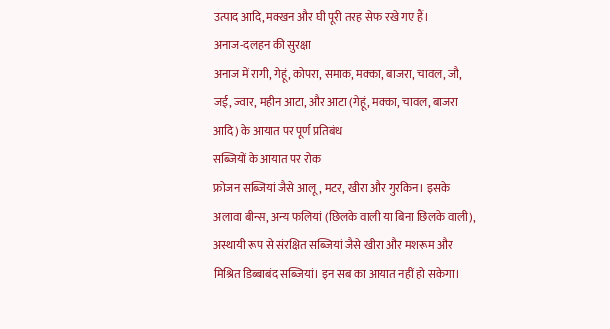उत्पाद आदि, मक्खन और घी पूरी तरह सेफ रखे गए हैं।
अनाज-दलहन की सुरक्षा
अनाज में रागी, गेहूं, कोपरा, समाक, मक्का, बाजरा, चावल, जौ, जई, ज्वार, महीन आटा, और आटा (गेहूं, मक्का, चावल, बाजरा आदि) के आयात पर पूर्ण प्रतिबंध
सब्जियों के आयात पर रोक
फ्रोजन सब्जियां जैसे आलू, मटर, खीरा और गुरकिन। इसके अलावा बीन्स, अन्य फलियां (छिलके वाली या बिना छिलके वाली), अस्थायी रूप से संरक्षित सब्जियां जैसे खीरा और मशरूम और मिश्रित डिब्बाबंद सब्जियां। इन सब का आयात नहीं हो सकेगा।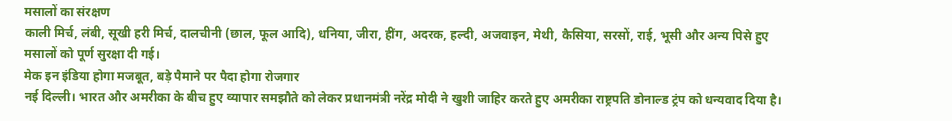मसालों का संरक्षण
काली मिर्च, लंबी, सूखी हरी मिर्च, दालचीनी (छाल, फूल आदि), धनिया, जीरा, हींग, अदरक, हल्दी, अजवाइन, मेथी, कैसिया, सरसों, राई, भूसी और अन्य पिसे हुए मसालों को पूर्ण सुरक्षा दी गई।
मेक इन इंडिया होगा मजबूत, बड़े पैमाने पर पैदा होगा रोजगार
नई दिल्ली। भारत और अमरीका के बीच हुए व्यापार समझौते को लेकर प्रधानमंत्री नरेंद्र मोदी ने खुशी जाहिर करते हुए अमरीका राष्ट्रपति डोनाल्ड ट्रंप को धन्यवाद दिया है।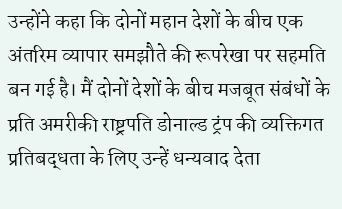उन्होंने कहा कि दोनों महान देशों के बीच एक अंतरिम व्यापार समझौते की रूपरेखा पर सहमति बन गई है। मैं दोनों देशों के बीच मजबूत संबंधों के प्रति अमरीकी राष्ट्रपति डोनाल्ड ट्रंप की व्यक्तिगत प्रतिबद्धता के लिए उन्हें धन्यवाद देता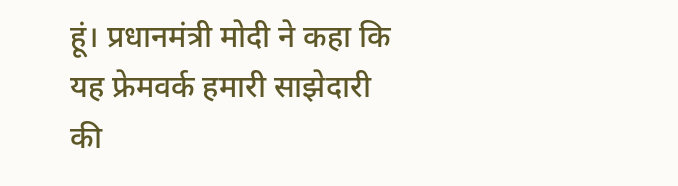हूं। प्रधानमंत्री मोदी ने कहा कि यह फ्रेमवर्क हमारी साझेदारी की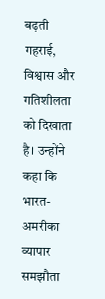बढ़ती गहराई, विश्वास और गतिशीलता को दिखाता है। उन्होंने कहा कि भारत-अमरीका व्यापार समझौता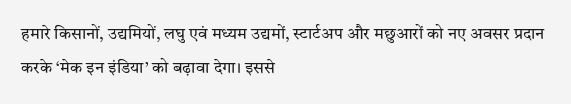हमारे किसानों, उद्यमियों, लघु एवं मध्यम उद्यमों, स्टार्टअप और मछुआरों को नए अवसर प्रदान करके ‘मेक इन इंडिया’ को बढ़ावा देगा। इससे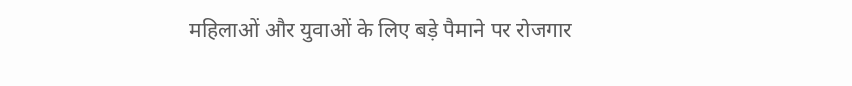महिलाओं और युवाओं के लिए बड़े पैमाने पर रोजगार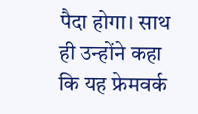पैदा होगा। साथ ही उन्होंने कहा कि यह फ्रेमवर्क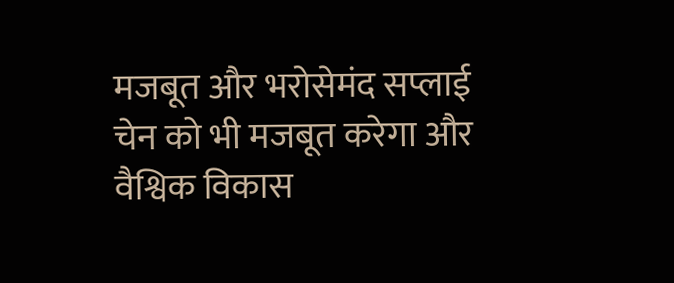मजबूत और भरोसेमंद सप्लाई चेन को भी मजबूत करेगा और वैश्विक विकास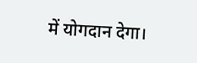में योगदान देगा।